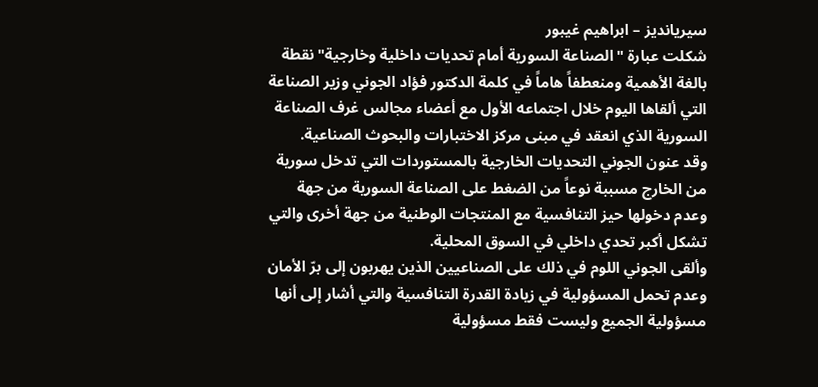سيريانديز – ابراهيم غيبور
شكلت عبارة "الصناعة السورية أمام تحديات داخلية وخارجية" نقطة بالغة الأهمية ومنعطفاً هاماً في كلمة الدكتور فؤاد الجوني وزير الصناعة التي ألقاها اليوم خلال اجتماعه الأول مع أعضاء مجالس غرف الصناعة السورية الذي انعقد في مبنى مركز الاختبارات والبحوث الصناعية.
وقد عنون الجوني التحديات الخارجية بالمستوردات التي تدخل سورية من الخارج مسببة نوعاً من الضغط على الصناعة السورية من جهة وعدم دخولها حيز التنافسية مع المنتجات الوطنية من جهة أخرى والتي تشكل أكبر تحدي داخلي في السوق المحلية.
وألقى الجوني اللوم في ذلك على الصناعيين الذين يهربون إلى برّ الأمان وعدم تحمل المسؤولية في زيادة القدرة التنافسية والتي أشار إلى أنها مسؤولية الجميع وليست فقط مسؤولية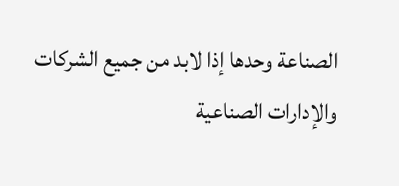الصناعة وحدها إذا لابد من جميع الشركات والإدارات الصناعية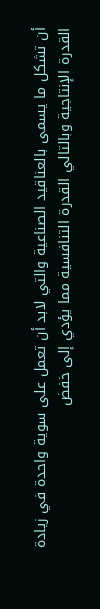أن تشكل ما يسمى بالعناقيد الصناعية والتي لابد أن تعمل على سوية واحدة في زيادة القدرة الإنتاجية وبالتالي القدرة التنافسية مما يؤدي إلى خفض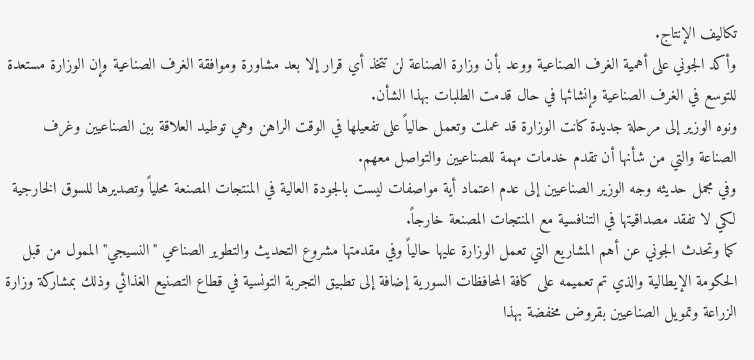تكاليف الإنتاج.
وأكد الجوني على أهمية الغرف الصناعية ووعد بأن وزارة الصناعة لن تتخذ أي قرار إلا بعد مشاورة وموافقة الغرف الصناعية وإن الوزارة مستعدة للتوسع في الغرف الصناعية وإنشائها في حال قدمت الطلبات بهذا الشأن.
ونوه الوزير إلى مرحلة جديدة كانت الوزارة قد عملت وتعمل حالياً على تفعيلها في الوقت الراهن وهي توطيد العلاقة بين الصناعيين وغرف الصناعة والتي من شأنها أن تقدم خدمات مهمة للصناعيين والتواصل معهم.
وفي مجمل حديثه وجه الوزير الصناعيين إلى عدم اعتماد أية مواصفات ليست بالجودة العالية في المنتجات المصنعة محلياً وتصديرها للسوق الخارجية لكي لا تفقد مصداقيتها في التنافسية مع المنتجات المصنعة خارجاً.
كما وتحدث الجوني عن أهم المشاريع التي تعمل الوزارة عليها حالياً وفي مقدمتها مشروع التحديث والتطوير الصناعي "النسيجي" الممول من قبل الحكومة الإيطالية والذي تم تعميمه على كافة المحافظات السورية إضافة إلى تطبيق التجربة التونسية في قطاع التصنيع الغذائي وذلك بمشاركة وزارة الزراعة وتمويل الصناعيين بقروض مخفضة بهذا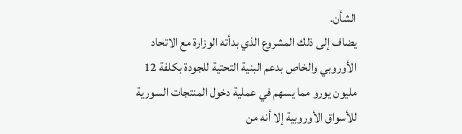الشأن.
يضاف إلى ذلك المشروع الذي بدأته الوزارة مع الاتحاد الأوروبي والخاص بدعم البنية التحتية للجودة بكلفة 12 مليون يورو مما يسهم في عملية دخول المنتجات السورية للأسواق الأوروبية إلا أنه من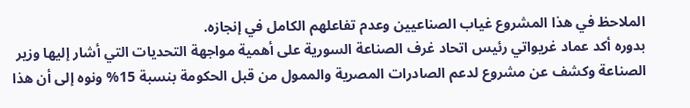الملاحظ في هذا المشروع غياب الصناعيين وعدم تفاعلهم الكامل في إنجازه.
بدوره أكد عماد غريواتي رئيس اتحاد غرف الصناعة السورية على أهمية مواجهة التحديات التي أشار إليها وزير الصناعة وكشف عن مشروع لدعم الصادرات المصرية والممول من قبل الحكومة بنسبة 15% ونوه إلى أن هذا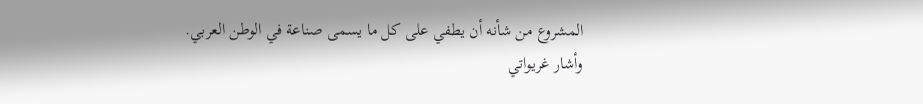المشروع من شأنه أن يطفي على كل ما يسمى صناعة في الوطن العربي.
وأشار غريواتي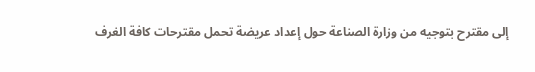إلى مقترح بتوجيه من وزارة الصناعة حول إعداد عريضة تحمل مقترحات كافة الغرف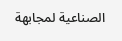الصناعية لمجابهة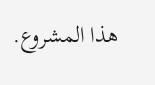هذا المشروع.